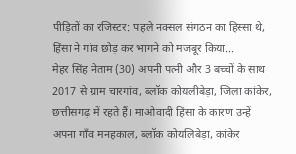पीड़ितों का रजिस्टर: पहले नक्सल संगठन का हिस्सा थे, हिंसा ने गांव छोड़ कर भागने को मजबूर किया...
मेहर सिंह नेताम (30) अपनी पत्नी और 3 बच्चों के साथ 2017 से ग्राम चारगांव, ब्लॉक कोयलीबेड़ा, जिला कांकेर, छत्तीसगढ़ में रहते हैं। माओवादी हिंसा के कारण उन्हें अपना गाँव मनहकाल, ब्लॉक कोयलिबेड़ा, कांकेर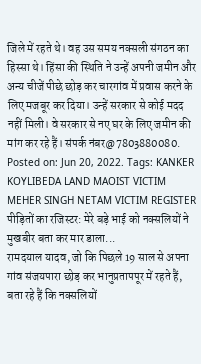जिले में रहते थे। वह उस समय नक्सली संगठन का हिस्सा थे। हिंसा की स्थिति ने उन्हें अपनी जमीन और अन्य चीजें पीछे छोड़ कर चारगांव में प्रवास करने के लिए मजबूर कर दिया। उन्हें सरकार से कोई मदद नहीं मिली। वे सरकार से नए घर के लिए जमीन की मांग कर रहे हैं। संपर्क नंबर@7803880080.
Posted on: Jun 20, 2022. Tags: KANKER KOYLIBEDA LAND MAOIST VICTIM MEHER SINGH NETAM VICTIM REGISTER
पीड़ितों का रजिस्टर: मेरे बड़े भाई को नक्सलियों ने मुखबीर बता कर मार डाला...
रामदयाल यादव, जो कि पिछले 19 साल से अपना गांव संजयपारा छोड़ कर भानुप्रतापपूर में रहते हैं, बता रहे हैं कि नक्सलियों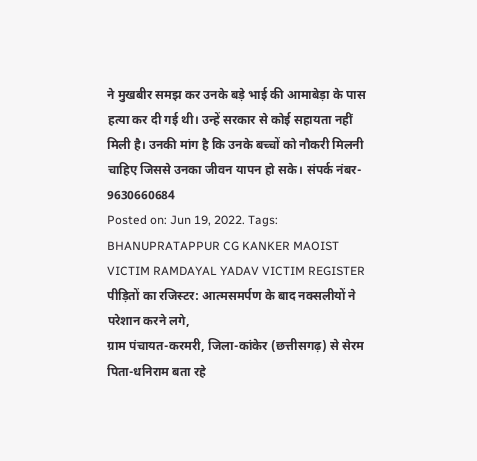ने मुखबीर समझ कर उनके बड़े भाई की आमाबेड़ा के पास हत्या कर दी गई थी। उन्हें सरकार से कोई सहायता नहीं मिली है। उनकी मांग है कि उनके बच्चों को नौकरी मिलनी चाहिए जिससे उनका जीवन यापन हो सके। संपर्क नंबर- 9630660684
Posted on: Jun 19, 2022. Tags: BHANUPRATAPPUR CG KANKER MAOIST VICTIM RAMDAYAL YADAV VICTIM REGISTER
पीड़ितों का रजिस्टर: आत्मसमर्पण के बाद नक्सलीयों ने परेशान करने लगे,
ग्राम पंचायत-करमरी, जिला-कांकेर (छत्तीसगढ़) से सेरम पिता-धनिराम बता रहे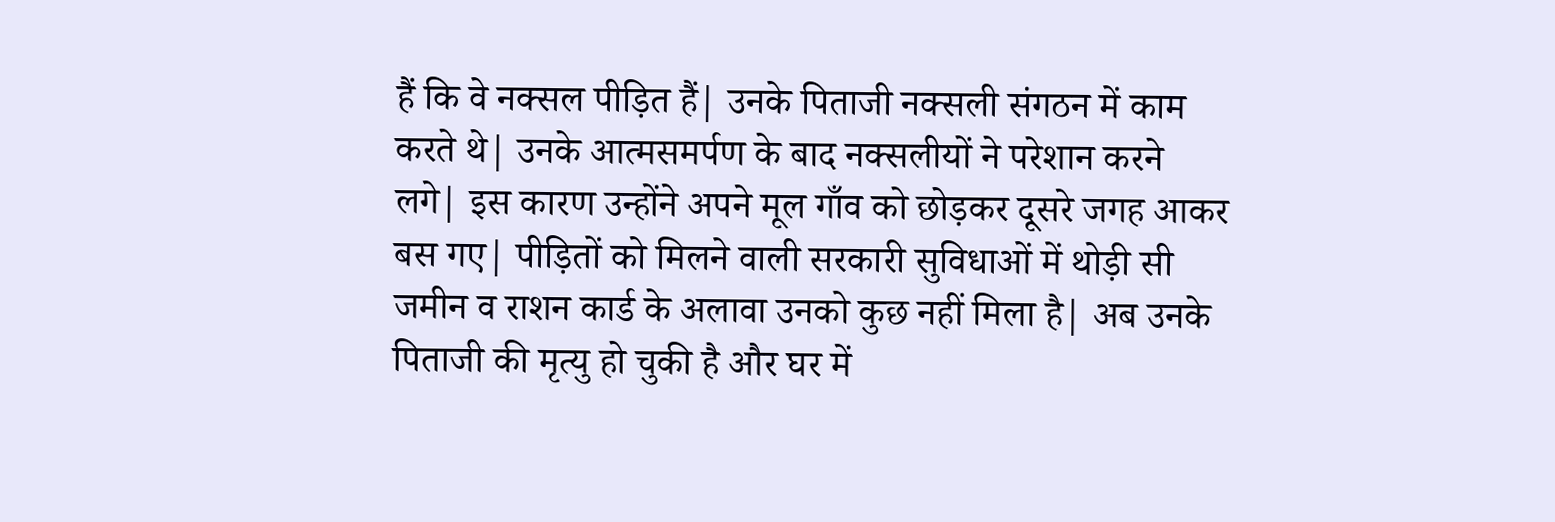हैं कि वे नक्सल पीड़ित हैं| उनके पिताजी नक्सली संगठन में काम करते थे| उनके आत्मसमर्पण के बाद नक्सलीयों ने परेशान करने लगे| इस कारण उन्होंने अपने मूल गाँव को छोड़कर दूसरे जगह आकर बस गए| पीड़ितों को मिलने वाली सरकारी सुविधाओं में थोड़ी सी जमीन व राशन कार्ड के अलावा उनको कुछ नहीं मिला है| अब उनके पिताजी की मृत्यु हो चुकी है और घर में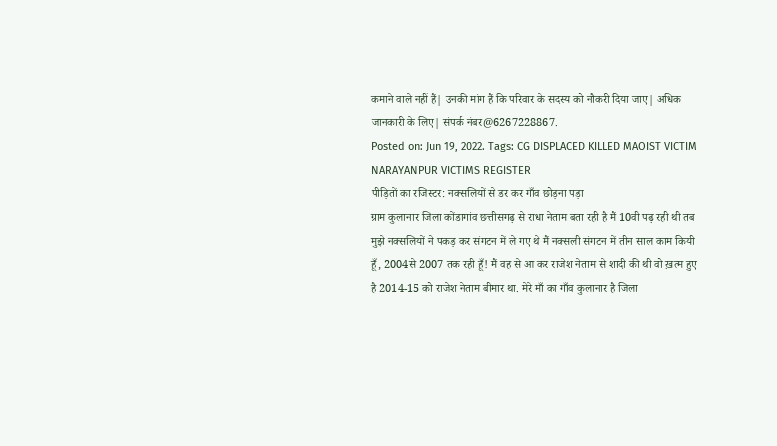कमाने वाले नहीं हैं| उनकी मांग हैं कि परिवार के सदस्य को नौकरी दिया जाए| अधिक जानकारी के लिए| संपर्क नंबर@6267228867.
Posted on: Jun 19, 2022. Tags: CG DISPLACED KILLED MAOIST VICTIM NARAYANPUR VICTIMS REGISTER
पीड़ितों का रजिस्टर: नक्सलियों से डर कर गाँव छोड़ना पड़ा
ग्राम कुलानार जिला कोंडागांव छत्तीसगढ़ से राधा नेताम बता रही है मैं 10वी पढ़ रही थी तब मुझे नक्सलियों ने पकड़ कर संगटन में ले गए थे मैं नक्सली संगटन में तीन साल काम कियी हूँ, 2004से 2007 तक रही हूँ! मैं वह से आ कर राजेश नेताम से शादी की थी वो ख़त्म हुए है 2014-15 को राजेश नेताम बीमार था. मेरे माँ का गाँव कुलानार है जिला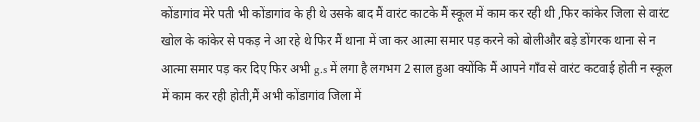कोंडागांव मेरे पती भी कोंडागांव के ही थे उसके बाद मैं वारंट काटके मैं स्कूल में काम कर रही थी ,फिर कांकेर जिला से वारंट खोल के कांकेर से पकड़ ने आ रहे थे फिर मैं थाना में जा कर आत्मा समार पड़ करने को बोलीऔर बड़े डोंगरक थाना से न आत्मा समार पड़ कर दिए फिर अभी g.s में लगा है लगभग 2 साल हुआ क्योंकि मैं आपने गाँव से वारंट कटवाई होती न स्कूल में काम कर रही होती,मैं अभी कोंडागांव जिला में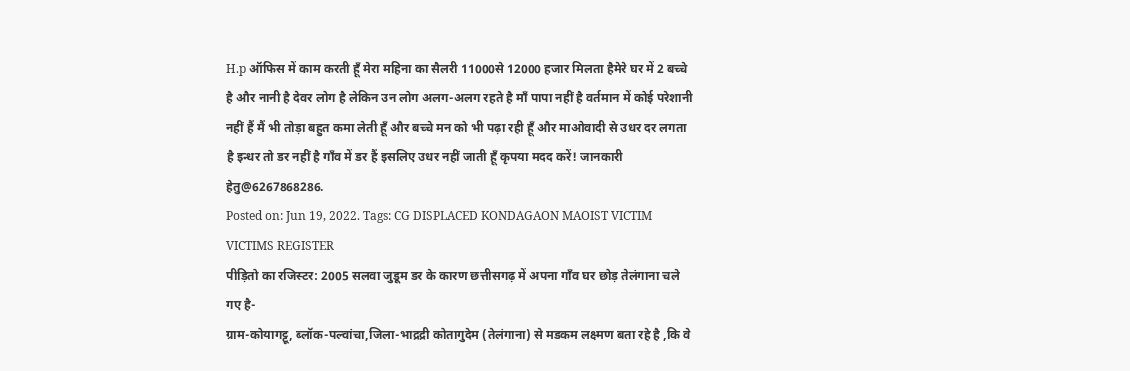H.p ऑफिस में काम करती हूँ मेरा महिना का सैलरी 11000से 12000 हजार मिलता हैमेरे घर में 2 बच्चे है और नानी है देवर लोग है लेकिन उन लोग अलग-अलग रहते है माँ पापा नहीं है वर्तमान में कोई परेशानी नहीं हैं मैं भी तोड़ा बहुत कमा लेती हूँ और बच्चे मन को भी पढ़ा रही हूँ और माओवादी से उधर दर लगता है इन्धर तो डर नहीं है गाँव में डर हैं इसलिए उधर नहीं जाती हूँ कृपया मदद करें! जानकारी हेतु@6267868286.
Posted on: Jun 19, 2022. Tags: CG DISPLACED KONDAGAON MAOIST VICTIM VICTIMS REGISTER
पीड़ितो का रजिस्टर: 2005 सलवा जुडूम डर के कारण छत्तीसगढ़ में अपना गाँव घर छोड़ तेलंगाना चले गए है-
ग्राम-कोयागट्टू, ब्लॉक-पल्वांचा,जिला-भाद्रद्री कोतागुदेम (तेलंगाना) से मडकम लक्ष्मण बता रहे है ,कि वे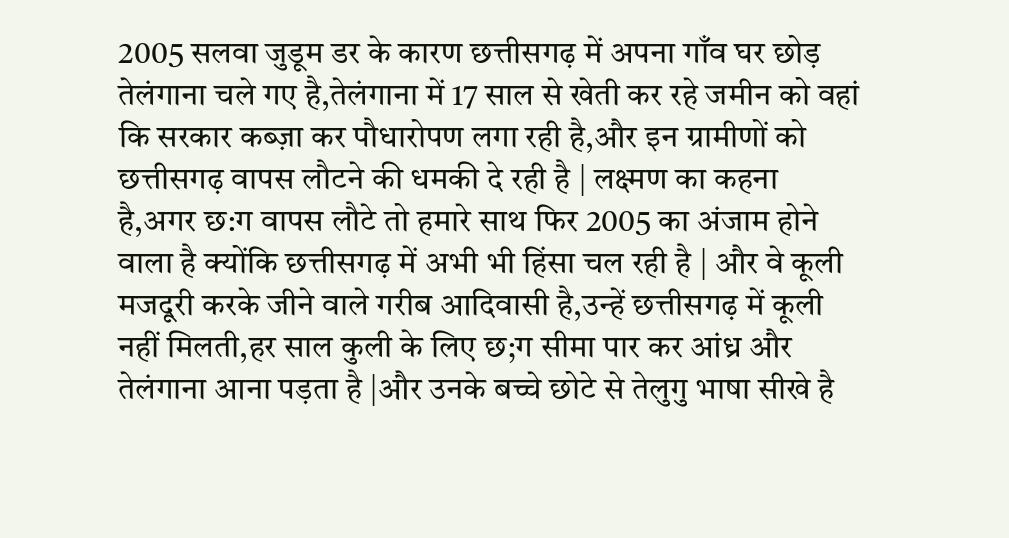2005 सलवा जुडूम डर के कारण छत्तीसगढ़ में अपना गाँव घर छोड़ तेलंगाना चले गए है,तेलंगाना में 17 साल से खेती कर रहे जमीन को वहां कि सरकार कब्ज़ा कर पौधारोपण लगा रही है,और इन ग्रामीणों को छत्तीसगढ़ वापस लौटने की धमकी दे रही है | लक्ष्मण का कहना है,अगर छ:ग वापस लौटे तो हमारे साथ फिर 2005 का अंजाम होने वाला है क्योंकि छत्तीसगढ़ में अभी भी हिंसा चल रही है | और वे कूली मजदूरी करके जीने वाले गरीब आदिवासी है,उन्हें छत्तीसगढ़ में कूली नहीं मिलती,हर साल कुली के लिए छ;ग सीमा पार कर आंध्र और तेलंगाना आना पड़ता है |और उनके बच्चे छोटे से तेलुगु भाषा सीखे है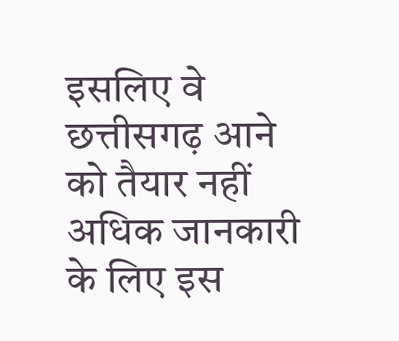इसलिए वे छत्तीसगढ़ आने को तैयार नहीं अधिक जानकारी के लिए इस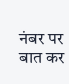नंबर पर बात कर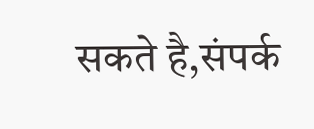सकते है,संपर्क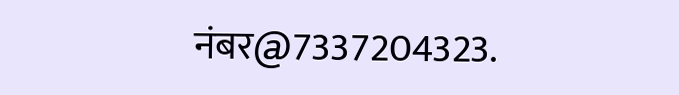नंबर@7337204323.